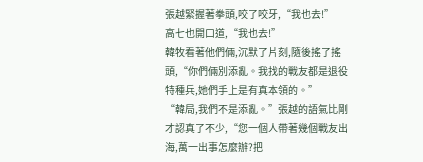張越緊握著拳頭,咬了咬牙,“我也去!”
高七也開口道,“我也去!”
韓牧看著他們倆,沉默了片刻,隨後搖了搖頭,“你們倆別添亂。我找的戰友都是退役特種兵,她們手上是有真本領的。”
“韓局,我們不是添亂。”張越的語氣比剛才認真了不少,“您一個人帶著幾個戰友出海,萬一出事怎麼辦?把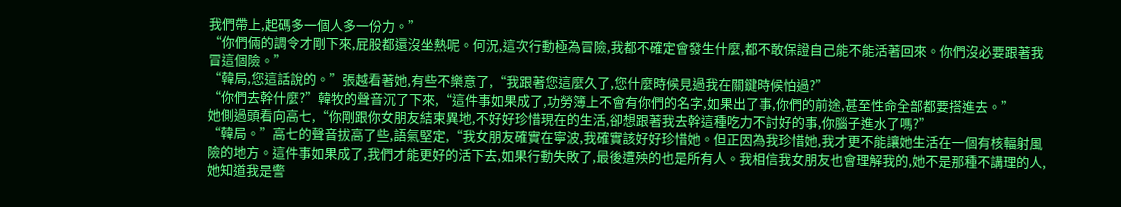我們帶上,起碼多一個人多一份力。”
“你們倆的調令才剛下來,屁股都還沒坐熱呢。何況,這次行動極為冒險,我都不確定會發生什麼,都不敢保證自己能不能活著回來。你們沒必要跟著我冒這個險。”
“韓局,您這話說的。”張越看著她,有些不樂意了,“我跟著您這麼久了,您什麼時候見過我在關鍵時候怕過?”
“你們去幹什麼?”韓牧的聲音沉了下來,“這件事如果成了,功勞簿上不會有你們的名字,如果出了事,你們的前途,甚至性命全部都要搭進去。”
她側過頭看向高七,“你剛跟你女朋友結束異地,不好好珍惜現在的生活,卻想跟著我去幹這種吃力不討好的事,你腦子進水了嗎?”
“韓局。”高七的聲音拔高了些,語氣堅定,“我女朋友確實在寧波,我確實該好好珍惜她。但正因為我珍惜她,我才更不能讓她生活在一個有核輻射風險的地方。這件事如果成了,我們才能更好的活下去,如果行動失敗了,最後遭殃的也是所有人。我相信我女朋友也會理解我的,她不是那種不講理的人,她知道我是警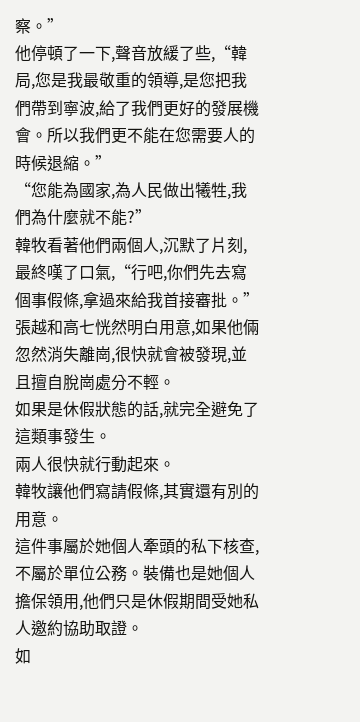察。”
他停頓了一下,聲音放緩了些,“韓局,您是我最敬重的領導,是您把我們帶到寧波,給了我們更好的發展機會。所以我們更不能在您需要人的時候退縮。”
“您能為國家,為人民做出犧牲,我們為什麼就不能?”
韓牧看著他們兩個人,沉默了片刻,最終嘆了口氣,“行吧,你們先去寫個事假條,拿過來給我首接審批。”
張越和高七恍然明白用意,如果他倆忽然消失離崗,很快就會被發現,並且擅自脫崗處分不輕。
如果是休假狀態的話,就完全避免了這類事發生。
兩人很快就行動起來。
韓牧讓他們寫請假條,其實還有別的用意。
這件事屬於她個人牽頭的私下核查,不屬於單位公務。裝備也是她個人擔保領用,他們只是休假期間受她私人邀約協助取證。
如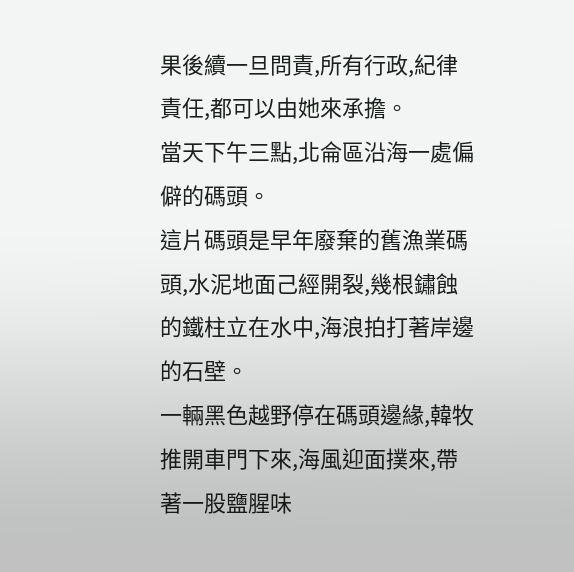果後續一旦問責,所有行政,紀律責任,都可以由她來承擔。
當天下午三點,北侖區沿海一處偏僻的碼頭。
這片碼頭是早年廢棄的舊漁業碼頭,水泥地面己經開裂,幾根鏽蝕的鐵柱立在水中,海浪拍打著岸邊的石壁。
一輛黑色越野停在碼頭邊緣,韓牧推開車門下來,海風迎面撲來,帶著一股鹽腥味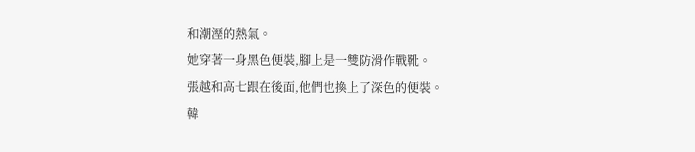和潮溼的熱氣。
她穿著一身黑色便裝,腳上是一雙防滑作戰靴。
張越和高七跟在後面,他們也換上了深色的便裝。
韓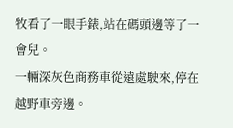牧看了一眼手錶,站在碼頭邊等了一會兒。
一輛深灰色商務車從遠處駛來,停在越野車旁邊。